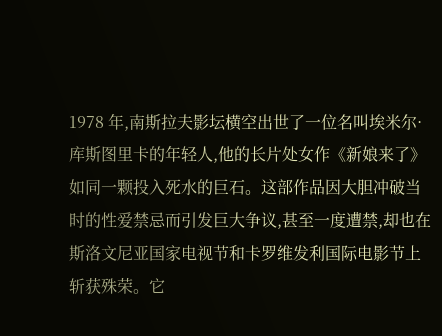1978 年,南斯拉夫影坛横空出世了一位名叫埃米尔·库斯图里卡的年轻人,他的长片处女作《新娘来了》如同一颗投入死水的巨石。这部作品因大胆冲破当时的性爱禁忌而引发巨大争议,甚至一度遭禁,却也在斯洛文尼亚国家电视节和卡罗维发利国际电影节上斩获殊荣。它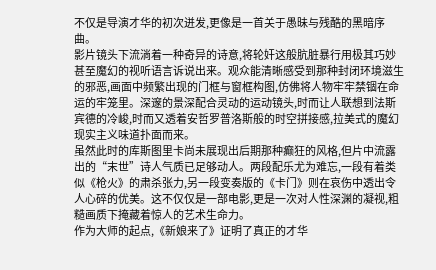不仅是导演才华的初次迸发,更像是一首关于愚昧与残酷的黑暗序曲。
影片镜头下流淌着一种奇异的诗意,将轮奸这般肮脏暴行用极其巧妙甚至魔幻的视听语言诉说出来。观众能清晰感受到那种封闭环境滋生的邪恶,画面中频繁出现的门框与窗框构图,仿佛将人物牢牢禁锢在命运的牢笼里。深邃的景深配合灵动的运动镜头,时而让人联想到法斯宾德的冷峻,时而又透着安哲罗普洛斯般的时空拼接感,拉美式的魔幻现实主义味道扑面而来。
虽然此时的库斯图里卡尚未展现出后期那种癫狂的风格,但片中流露出的“末世”诗人气质已足够动人。两段配乐尤为难忘,一段有着类似《枪火》的肃杀张力,另一段变奏版的《卡门》则在哀伤中透出令人心碎的优美。这不仅仅是一部电影,更是一次对人性深渊的凝视,粗糙画质下掩藏着惊人的艺术生命力。
作为大师的起点,《新娘来了》证明了真正的才华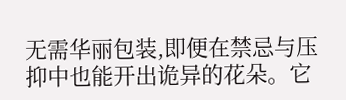无需华丽包装,即便在禁忌与压抑中也能开出诡异的花朵。它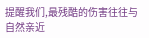提醒我们,最残酷的伤害往往与自然亲近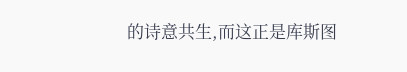的诗意共生,而这正是库斯图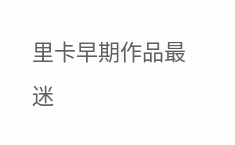里卡早期作品最迷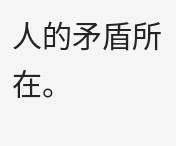人的矛盾所在。